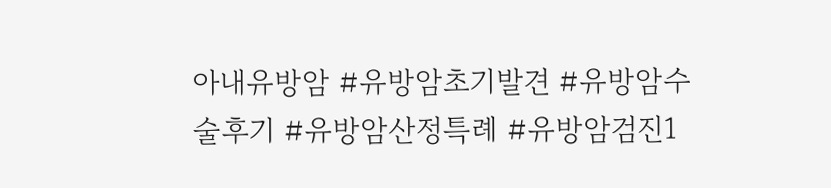아내유방암 #유방암초기발견 #유방암수술후기 #유방암산정특례 #유방암검진1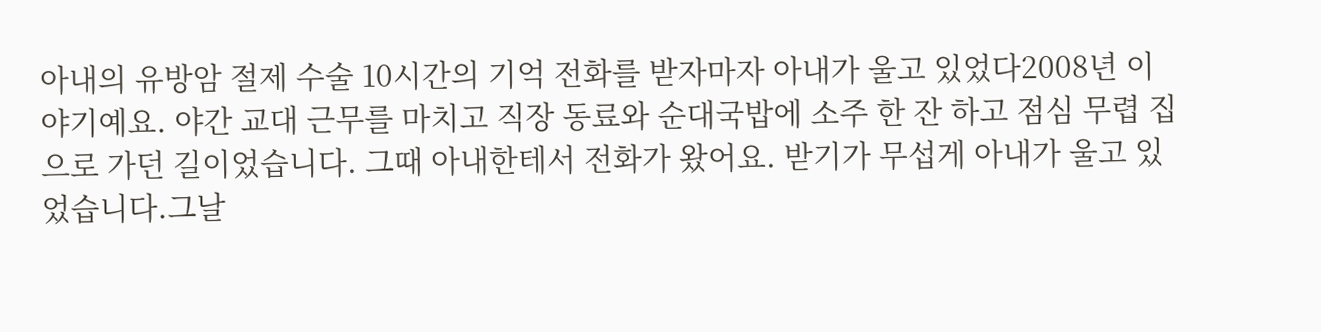아내의 유방암 절제 수술 10시간의 기억 전화를 받자마자 아내가 울고 있었다2008년 이야기예요. 야간 교대 근무를 마치고 직장 동료와 순대국밥에 소주 한 잔 하고 점심 무렵 집으로 가던 길이었습니다. 그때 아내한테서 전화가 왔어요. 받기가 무섭게 아내가 울고 있었습니다.그날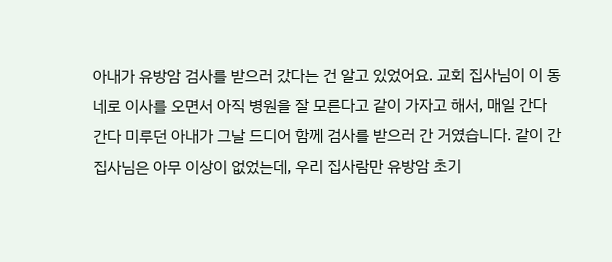아내가 유방암 검사를 받으러 갔다는 건 알고 있었어요. 교회 집사님이 이 동네로 이사를 오면서 아직 병원을 잘 모른다고 같이 가자고 해서, 매일 간다 간다 미루던 아내가 그날 드디어 함께 검사를 받으러 간 거였습니다. 같이 간 집사님은 아무 이상이 없었는데, 우리 집사람만 유방암 초기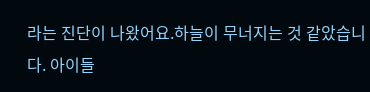라는 진단이 나왔어요.하늘이 무너지는 것 같았습니다. 아이들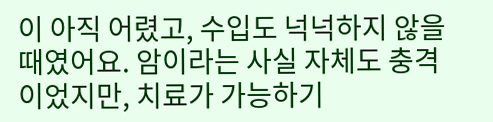이 아직 어렸고, 수입도 넉넉하지 않을 때였어요. 암이라는 사실 자체도 충격이었지만, 치료가 가능하기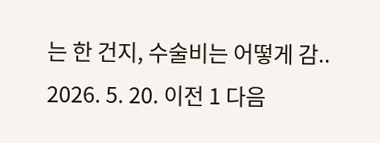는 한 건지, 수술비는 어떻게 감.. 2026. 5. 20. 이전 1 다음